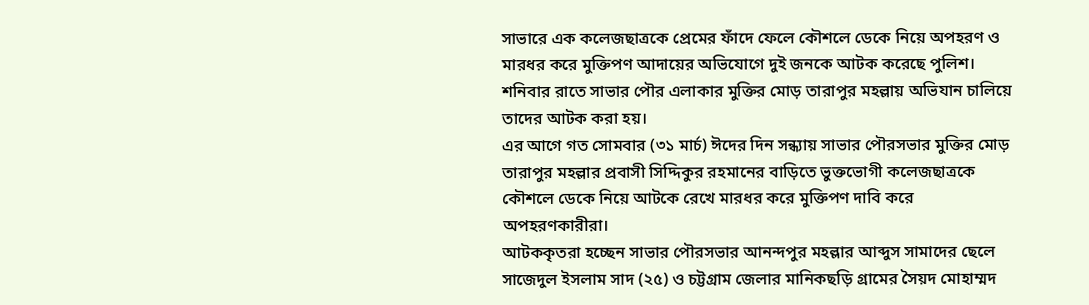সাভারে এক কলেজছাত্রকে প্রেমের ফাঁদে ফেলে কৌশলে ডেকে নিয়ে অপহরণ ও মারধর করে মুক্তিপণ আদায়ের অভিযোগে দুই জনকে আটক করেছে পুলিশ। শনিবার রাতে সাভার পৌর এলাকার মুক্তির মোড় তারাপুর মহল্লায় অভিযান চালিয়ে তাদের আটক করা হয়।
এর আগে গত সোমবার (৩১ মার্চ) ঈদের দিন সন্ধ্যায় সাভার পৌরসভার মুক্তির মোড় তারাপুর মহল্লার প্রবাসী সিদ্দিকুর রহমানের বাড়িতে ভুক্তভোগী কলেজছাত্রকে কৌশলে ডেকে নিয়ে আটকে রেখে মারধর করে মুক্তিপণ দাবি করে অপহরণকারীরা।
আটককৃতরা হচ্ছেন সাভার পৌরসভার আনন্দপুর মহল্লার আব্দুস সামাদের ছেলে সাজেদুল ইসলাম সাদ (২৫) ও চট্টগ্রাম জেলার মানিকছড়ি গ্রামের সৈয়দ মোহাম্মদ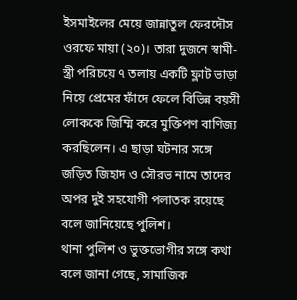ইসমাইলের মেয়ে জান্নাতুল ফেরদৌস ওরফে মায়া (২০)। তারা দুজনে স্বামী-স্ত্রী পরিচয়ে ৭ তলায় একটি ফ্লাট ভাড়া নিয়ে প্রেমের ফাঁদে ফেলে বিভিন্ন বয়সী লোককে জিম্মি করে মুক্তিপণ বাণিজ্য করছিলেন। এ ছাড়া ঘটনার সঙ্গে জড়িত জিহাদ ও সৌরভ নামে তাদের অপর দুই সহযোগী পলাতক রয়েছে বলে জানিয়েছে পুলিশ।
থানা পুলিশ ও ভুক্তভোগীর সঙ্গে কথা বলে জানা গেছে, সামাজিক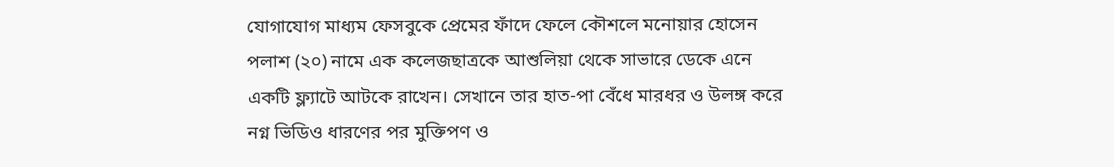যোগাযোগ মাধ্যম ফেসবুকে প্রেমের ফাঁদে ফেলে কৌশলে মনোয়ার হোসেন পলাশ (২০) নামে এক কলেজছাত্রকে আশুলিয়া থেকে সাভারে ডেকে এনে একটি ফ্ল্যাটে আটকে রাখেন। সেখানে তার হাত-পা বেঁধে মারধর ও উলঙ্গ করে নগ্ন ভিডিও ধারণের পর মুক্তিপণ ও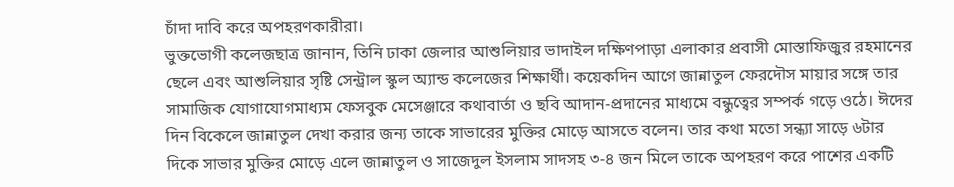চাঁদা দাবি করে অপহরণকারীরা।
ভুক্তভোগী কলেজছাত্র জানান, তিনি ঢাকা জেলার আশুলিয়ার ভাদাইল দক্ষিণপাড়া এলাকার প্রবাসী মোস্তাফিজুর রহমানের ছেলে এবং আশুলিয়ার সৃষ্টি সেন্ট্রাল স্কুল অ্যান্ড কলেজের শিক্ষার্থী। কয়েকদিন আগে জান্নাতুল ফেরদৌস মায়ার সঙ্গে তার সামাজিক যোগাযোগমাধ্যম ফেসবুক মেসেঞ্জারে কথাবার্তা ও ছবি আদান-প্রদানের মাধ্যমে বন্ধুত্বের সম্পর্ক গড়ে ওঠে। ঈদের দিন বিকেলে জান্নাতুল দেখা করার জন্য তাকে সাভারের মুক্তির মোড়ে আসতে বলেন। তার কথা মতো সন্ধ্যা সাড়ে ৬টার দিকে সাভার মুক্তির মোড়ে এলে জান্নাতুল ও সাজেদুল ইসলাম সাদসহ ৩-৪ জন মিলে তাকে অপহরণ করে পাশের একটি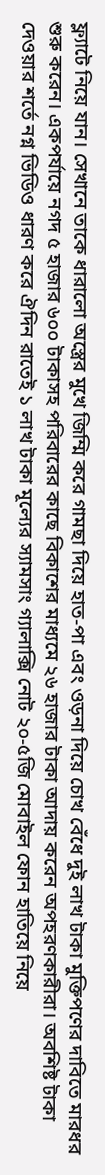ফ্ল্যাটে নিয়ে যান। সেখানে তাকে ধারালো অস্ত্রের মুখে জিম্মি করে গামছা দিয়ে হাত-পা এবং ওড়না দিয়ে চোখ বেঁধে দুই লাখ টাকা মুক্তিপণের দাবিতে মারধর শুরু করেন। একপর্যায়ে নগদ ৫ হাজার ৬০০ টাকাসহ পরিবারের কাছে বিকাশের মাধ্যমে ২৬ হাজার টাকা আদায় করেন অপহরণকারীরা। অবশিষ্ট টাকা দেওয়ার শর্তে নগ্ন ভিডিও ধারণ করে ঐদিন রাতেই ১ লাখ টাকা মূল্যের স্যামসাং গ্যালাক্সি নোট ২০-৫জি মোবাইল ফোন হাতিয়ে নিয়ে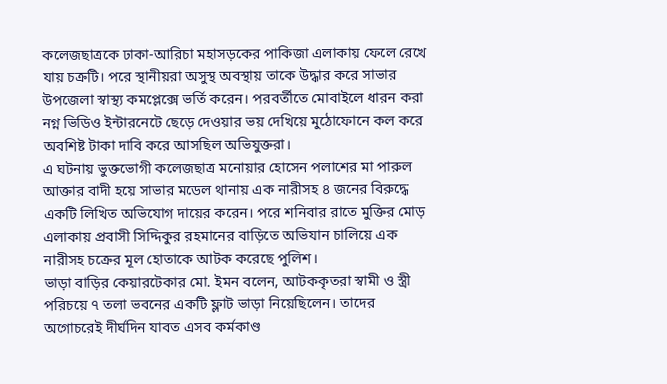কলেজছাত্রকে ঢাকা-আরিচা মহাসড়কের পাকিজা এলাকায় ফেলে রেখে যায় চক্রটি। পরে স্থানীয়রা অসুস্থ অবস্থায় তাকে উদ্ধার করে সাভার উপজেলা স্বাস্থ্য কমপ্লেক্সে ভর্তি করেন। পরবর্তীতে মোবাইলে ধারন করা নগ্ন ভিডিও ইন্টারনেটে ছেড়ে দেওয়ার ভয় দেখিয়ে মুঠোফোনে কল করে অবশিষ্ট টাকা দাবি করে আসছিল অভিযুক্তরা।
এ ঘটনায় ভুক্তভোগী কলেজছাত্র মনোয়ার হোসেন পলাশের মা পারুল আক্তার বাদী হয়ে সাভার মডেল থানায় এক নারীসহ ৪ জনের বিরুদ্ধে একটি লিখিত অভিযোগ দায়ের করেন। পরে শনিবার রাতে মুক্তির মোড় এলাকায় প্রবাসী সিদ্দিকুর রহমানের বাড়িতে অভিযান চালিয়ে এক নারীসহ চক্রের মূল হোতাকে আটক করেছে পুলিশ।
ভাড়া বাড়ির কেয়ারটেকার মো. ইমন বলেন, আটককৃতরা স্বামী ও স্ত্রী পরিচয়ে ৭ তলা ভবনের একটি ফ্লাট ভাড়া নিয়েছিলেন। তাদের অগোচরেই দীর্ঘদিন যাবত এসব কর্মকাণ্ড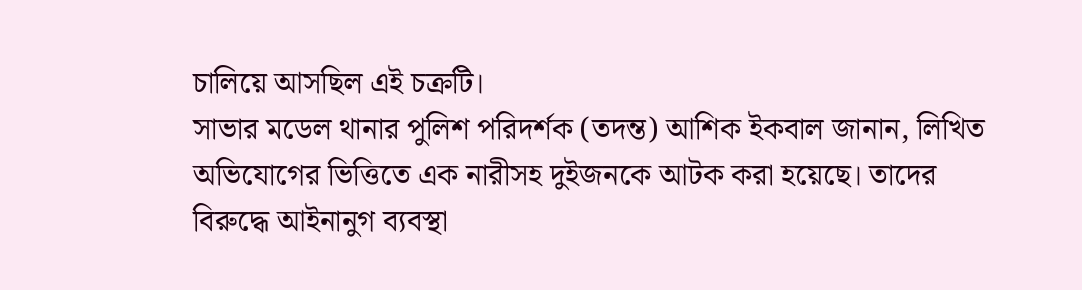চালিয়ে আসছিল এই চক্রটি।
সাভার মডেল থানার পুলিশ পরিদর্শক (তদন্ত) আশিক ইকবাল জানান, লিখিত অভিযোগের ভিত্তিতে এক নারীসহ দুইজনকে আটক করা হয়েছে। তাদের বিরুদ্ধে আইনানুগ ব্যবস্থা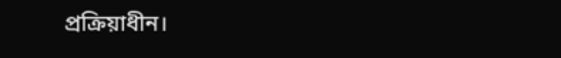প্রক্রিয়াধীন।